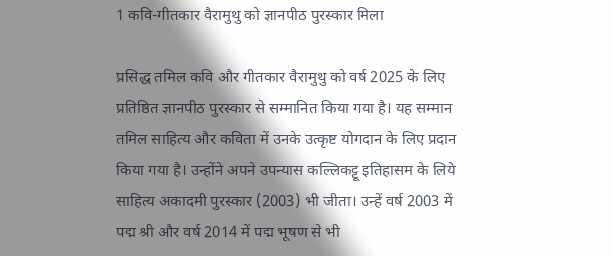1 कवि-गीतकार वैरामुथु को ज्ञानपीठ पुरस्कार मिला

प्रसिद्ध तमिल कवि और गीतकार वैरामुथु को वर्ष 2025 के लिए प्रतिष्ठित ज्ञानपीठ पुरस्कार से सम्मानित किया गया है। यह सम्मान तमिल साहित्य और कविता में उनके उत्कृष्ट योगदान के लिए प्रदान किया गया है। उन्होंने अपने उपन्यास कल्लिकट्टू इतिहासम के लिये साहित्य अकादमी पुरस्कार (2003) भी जीता। उन्हें वर्ष 2003 में पद्म श्री और वर्ष 2014 में पद्म भूषण से भी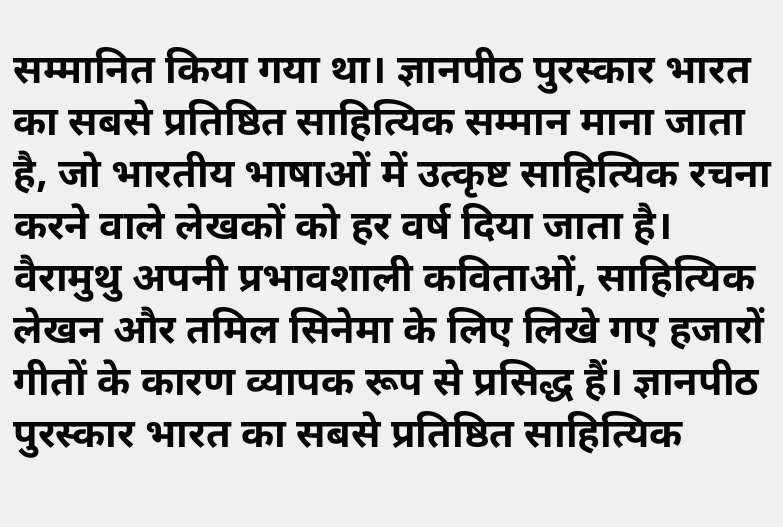सम्मानित किया गया था। ज्ञानपीठ पुरस्कार भारत का सबसे प्रतिष्ठित साहित्यिक सम्मान माना जाता है, जो भारतीय भाषाओं में उत्कृष्ट साहित्यिक रचना करने वाले लेखकों को हर वर्ष दिया जाता है। वैरामुथु अपनी प्रभावशाली कविताओं, साहित्यिक लेखन और तमिल सिनेमा के लिए लिखे गए हजारों गीतों के कारण व्यापक रूप से प्रसिद्ध हैं। ज्ञानपीठ पुरस्कार भारत का सबसे प्रतिष्ठित साहित्यिक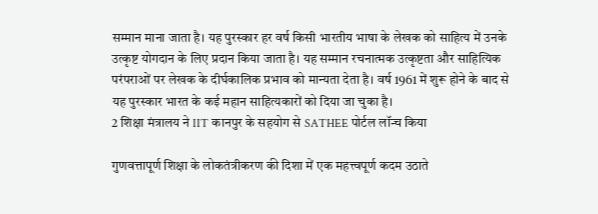सम्मान माना जाता है। यह पुरस्कार हर वर्ष किसी भारतीय भाषा के लेखक को साहित्य में उनके उत्कृष्ट योगदान के लिए प्रदान किया जाता है। यह सम्मान रचनात्मक उत्कृष्टता और साहित्यिक परंपराओं पर लेखक के दीर्घकालिक प्रभाव को मान्यता देता है। वर्ष 1961 में शुरू होने के बाद से यह पुरस्कार भारत के कई महान साहित्यकारों को दिया जा चुका है।
2 शिक्षा मंत्रालय ने IIT कानपुर के सहयोग से SATHEE पोर्टल लॉन्च किया

गुणवत्तापूर्ण शिक्षा के लोकतंत्रीकरण की दिशा में एक महत्त्वपूर्ण कदम उठाते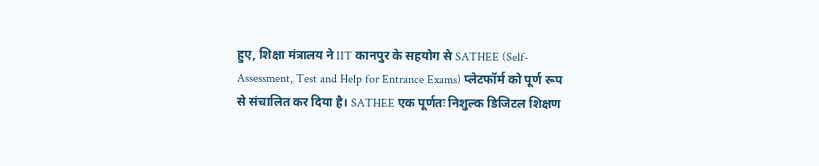हुए, शिक्षा मंत्रालय ने IIT कानपुर के सहयोग से SATHEE (Self-Assessment, Test and Help for Entrance Exams) प्लेटफॉर्म को पूर्ण रूप से संचालित कर दिया है। SATHEE एक पूर्णतः निशुल्क डिजिटल शिक्षण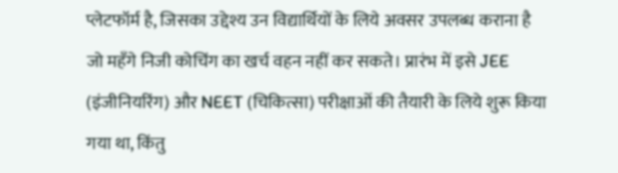प्लेटफॉर्म है, जिसका उद्देश्य उन विद्यार्थियों के लिये अवसर उपलब्ध कराना है जो महॅंगे निजी कोचिंग का खर्च वहन नहीं कर सकते। प्रारंभ में इसे JEE (इंजीनियरिंग) और NEET (चिकित्सा) परीक्षाओं की तैयारी के लिये शुरू किया गया था, किंतु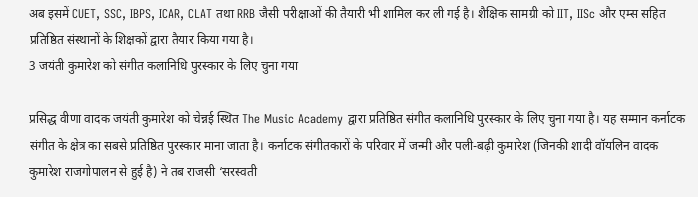अब इसमें CUET, SSC, IBPS, ICAR, CLAT तथा RRB जैसी परीक्षाओं की तैयारी भी शामिल कर ली गई है। शैक्षिक सामग्री को IIT, IISc और एम्स सहित प्रतिष्ठित संस्थानों के शिक्षकों द्वारा तैयार किया गया है।
3 जयंती कुमारेश को संगीत कलानिधि पुरस्कार के लिए चुना गया

प्रसिद्ध वीणा वादक जयंती कुमारेश को चेन्नई स्थित The Music Academy द्वारा प्रतिष्ठित संगीत कलानिधि पुरस्कार के लिए चुना गया है। यह सम्मान कर्नाटक संगीत के क्षेत्र का सबसे प्रतिष्ठित पुरस्कार माना जाता है। कर्नाटक संगीतकारों के परिवार में जन्मी और पली-बढ़ी कुमारेश (जिनकी शादी वॉयलिन वादक कुमारेश राजगोपालन से हुई है) ने तब राजसी ‘सरस्वती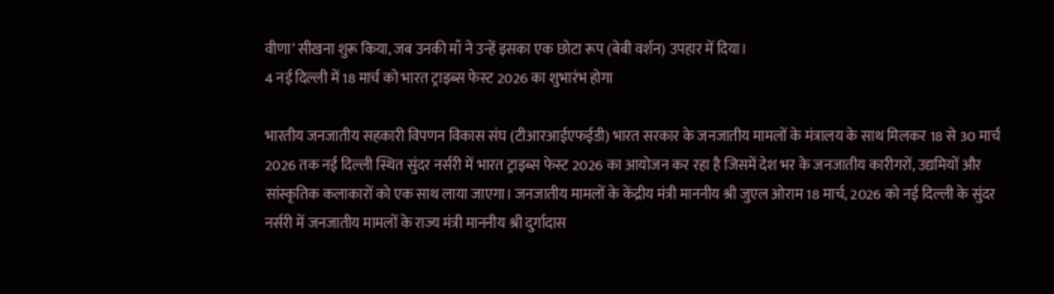वीणा’ सीखना शुरू किया, जब उनकी माँ ने उन्हें इसका एक छोटा रूप (बेबी वर्शन) उपहार में दिया।
4 नई दिल्ली में 18 मार्च को भारत ट्राइब्स फेस्ट 2026 का शुभारंभ होगा

भारतीय जनजातीय सहकारी विपणन विकास संघ (टीआरआईएफईडी) भारत सरकार के जनजातीय मामलों के मंत्रालय के साथ मिलकर 18 से 30 मार्च 2026 तक नई दिल्ली स्थित सुंदर नर्सरी में भारत ट्राइब्स फेस्ट 2026 का आयोजन कर रहा है जिसमें देश भर के जनजातीय कारीगरों, उद्यमियों और सांस्कृतिक कलाकारों को एक साथ लाया जाएगा। जनजातीय मामलों के केंद्रीय मंत्री माननीय श्री जुएल ओराम 18 मार्च, 2026 को नई दिल्ली के सुंदर नर्सरी में जनजातीय मामलों के राज्य मंत्री माननीय श्री दुर्गादास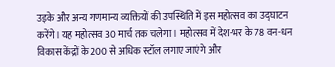उइके और अन्य गणमान्य व्यक्तियों की उपस्थिति में इस महोत्सव का उद्घाटन करेंगे। यह महोत्सव 30 मार्च तक चलेगा। महोत्सव में देश-भर के 78 वन-धन विकास केंद्रों के 200 से अधिक स्टॉल लगाए जाएंगे और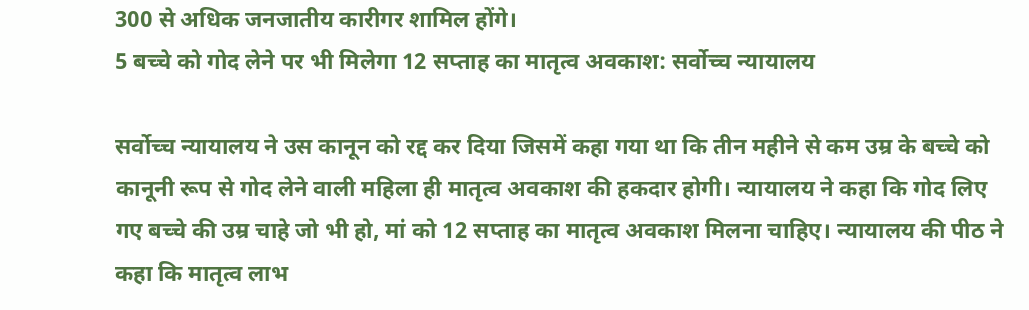300 से अधिक जनजातीय कारीगर शामिल होंगे।
5 बच्चे को गोद लेने पर भी मिलेगा 12 सप्ताह का मातृत्व अवकाश: सर्वोच्च न्यायालय

सर्वोच्च न्यायालय ने उस कानून को रद्द कर दिया जिसमें कहा गया था कि तीन महीने से कम उम्र के बच्चे को कानूनी रूप से गोद लेने वाली महिला ही मातृत्व अवकाश की हकदार होगी। न्यायालय ने कहा कि गोद लिए गए बच्चे की उम्र चाहे जो भी हो, मां को 12 सप्ताह का मातृत्व अवकाश मिलना चाहिए। न्यायालय की पीठ ने कहा कि मातृत्व लाभ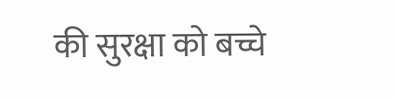की सुरक्षा को बच्चे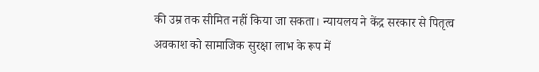की उम्र तक सीमित नहीं किया जा सकता। न्यायलय ने केंद्र सरकार से पितृत्व अवकाश को सामाजिक सुरक्षा लाभ के रूप में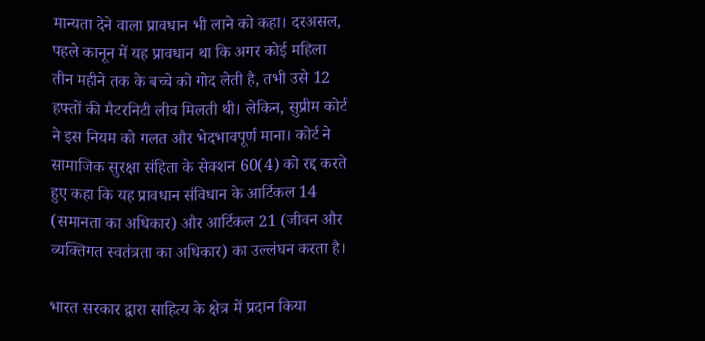मान्यता देने वाला प्रावधान भी लाने को कहा। दरअसल, पहले कानून में यह प्रावधान था कि अगर कोई महिला तीन महीने तक के बच्चे को गोद लेती है, तभी उसे 12 हफ्तों की मैटरनिटी लीव मिलती थी। लेकिन, सुप्रीम कोर्ट ने इस नियम को गलत और भेदभावपूर्ण माना। कोर्ट ने सामाजिक सुरक्षा संहिता के सेक्शन 60(4) को रद्द करते हुए कहा कि यह प्रावधान संविधान के आर्टिकल 14 (समानता का अधिकार) और आर्टिकल 21 (जीवन और व्यक्तिगत स्वतंत्रता का अधिकार) का उल्लंघन करता है।

भारत सरकार द्वारा साहित्य के क्षेत्र में प्रदान किया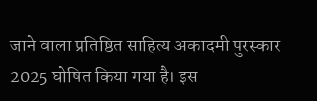जाने वाला प्रतिष्ठित साहित्य अकादमी पुरस्कार 2025 घोषित किया गया है। इस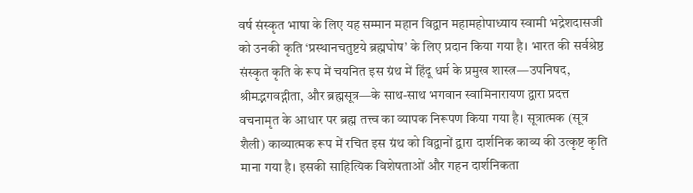वर्ष संस्कृत भाषा के लिए यह सम्मान महान विद्वान महामहोपाध्याय स्वामी भद्रेशदासजी को उनकी कृति ‘प्रस्थानचतुष्टये ब्रह्मघोष’ के लिए प्रदान किया गया है। भारत की सर्वश्रेष्ठ संस्कृत कृति के रूप में चयनित इस ग्रंथ में हिंदू धर्म के प्रमुख शास्त्र—उपनिषद, श्रीमद्भगवद्गीता, और ब्रह्मसूत्र—के साथ-साथ भगवान स्वामिनारायण द्वारा प्रदत्त वचनामृत के आधार पर ब्रह्म तत्त्व का व्यापक निरूपण किया गया है। सूत्रात्मक (सूत्र शैली) काव्यात्मक रूप में रचित इस ग्रंथ को विद्वानों द्वारा दार्शनिक काव्य की उत्कृष्ट कृति माना गया है। इसकी साहित्यिक विशेषताओं और गहन दार्शनिकता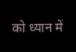को ध्यान में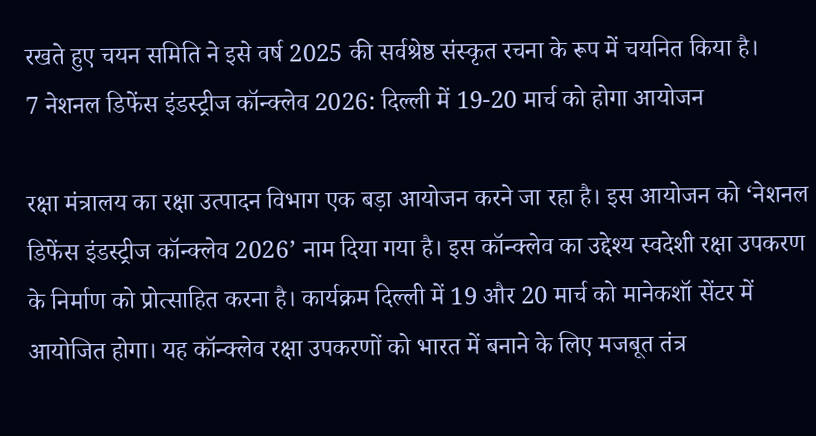रखते हुए चयन समिति ने इसे वर्ष 2025 की सर्वश्रेष्ठ संस्कृत रचना के रूप में चयनित किया है।
7 नेशनल डिफेंस इंडस्ट्रीज कॉन्क्लेव 2026: दिल्ली में 19-20 मार्च को होगा आयोजन

रक्षा मंत्रालय का रक्षा उत्पादन विभाग एक बड़ा आयोजन करने जा रहा है। इस आयोजन को ‘नेशनल डिफेंस इंडस्ट्रीज कॉन्क्लेव 2026’ नाम दिया गया है। इस कॉन्क्लेव का उद्देश्य स्वदेशी रक्षा उपकरण के निर्माण को प्रोत्साहित करना है। कार्यक्रम दिल्ली में 19 और 20 मार्च को मानेकशॉ सेंटर में आयोजित होगा। यह कॉन्क्लेव रक्षा उपकरणों को भारत में बनाने के लिए मजबूत तंत्र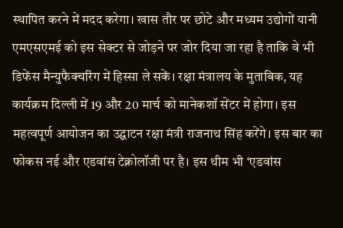स्थापित करने में मदद करेगा। खास तौर पर छोटे और मध्यम उद्योगों यानी एमएसएमई को इस सेक्टर से जोड़ने पर जोर दिया जा रहा है ताकि वे भी डिफेंस मैन्युफैक्चरिंग में हिस्सा ले सकें। रक्षा मंत्रालय के मुताबिक, यह कार्यक्रम दिल्ली में 19 और 20 मार्च को मानेकशॉ सेंटर में होगा। इस महत्वपूर्ण आयोजन का उद्घाटन रक्षा मंत्री राजनाथ सिंह करेंगे। इस बार का फोकस नई और एडवांस टेक्नोलॉजी पर है। इस थीम भी ‘एडवांस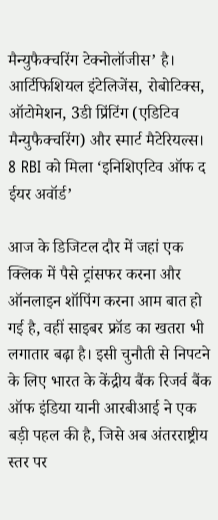मैन्युफैक्चरिंग टेक्नोलॉजीस’ है। आर्टिफिशियल इंटेलिजेंस, रोबोटिक्स, ऑटोमेशन, 3डी प्रिंटिंग (एडिटिव मैन्युफैक्चरिंग) और स्मार्ट मैटेरियल्स।
8 RBI को मिला ‘इनिशिएटिव ऑफ द ईयर अवॉर्ड’

आज के डिजिटल दौर में जहां एक क्लिक में पैसे ट्रांसफर करना और ऑनलाइन शॉपिंग करना आम बात हो गई है, वहीं साइबर फ्रॉड का खतरा भी लगातार बढ़ा है। इसी चुनौती से निपटने के लिए भारत के केंद्रीय बैंक रिजर्व बैंक ऑफ इंडिया यानी आरबीआई ने एक बड़ी पहल की है, जिसे अब अंतरराष्ट्रीय स्तर पर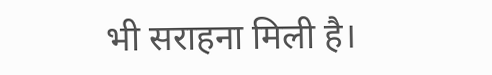भी सराहना मिली है।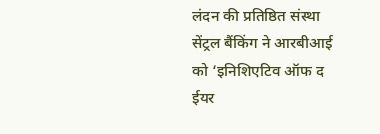लंदन की प्रतिष्ठित संस्था सेंट्रल बैंकिंग ने आरबीआई को ‘इनिशिएटिव ऑफ द ईयर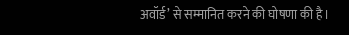अवॉर्ड’ से सम्मानित करने की घोषणा की है।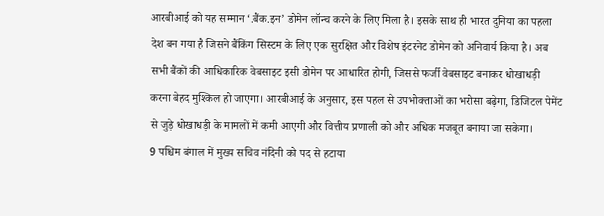आरबीआई को यह सम्मान ‘.बैंक.इन’ डोमेन लॉन्च करने के लिए मिला है। इसके साथ ही भारत दुनिया का पहला देश बन गया है जिसने बैंकिंग सिस्टम के लिए एक सुरक्षित और विशेष इंटरनेट डोमेन को अनिवार्य किया है। अब सभी बैंकों की आधिकारिक वेबसाइट इसी डोमेन पर आधारित होगी, जिससे फर्जी वेबसाइट बनाकर धोखाधड़ी करना बेहद मुश्किल हो जाएगा। आरबीआई के अनुसार, इस पहल से उपभोक्ताओं का भरोसा बढ़ेगा, डिजिटल पेमेंट से जुड़े धोखाधड़ी के मामलों में कमी आएगी और वित्तीय प्रणाली को और अधिक मजबूत बनाया जा सकेगा।
9 पश्चिम बंगाल में मुख्य सचिव नंदिनी को पद से हटाया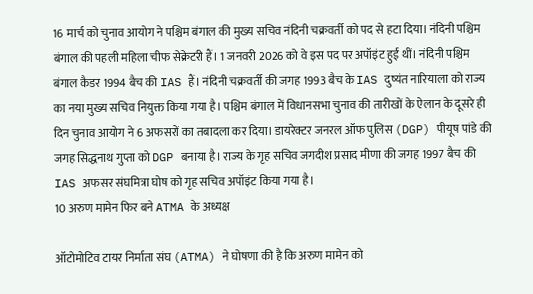16 मार्च को चुनाव आयोग ने पश्चिम बंगाल की मुख्य सचिव नंदिनी चक्रवर्ती को पद से हटा दिया। नंदिनी पश्चिम बंगाल की पहली महिला चीफ सेक्रेटरी हैं। 1 जनवरी 2026 को वे इस पद पर अपॉइंट हुईं थीं। नंदिनी पश्चिम बंगाल कैडर 1994 बैच की IAS हैं। नंदिनी चक्रवर्ती की जगह 1993 बैच के IAS दुष्यंत नारियाला को राज्य का नया मुख्य सचिव नियुक्त किया गया है। पश्चिम बंगाल में विधानसभा चुनाव की तारीखों के ऐलान के दूसरे ही दिन चुनाव आयोग ने 6 अफसरों का तबादला कर दिया। डायरेक्टर जनरल ऑफ पुलिस (DGP) पीयूष पांडे की जगह सिद्धनाथ गुप्ता को DGP बनाया है। राज्य के गृह सचिव जगदीश प्रसाद मीणा की जगह 1997 बैच की IAS अफसर संघमित्रा घोष को गृह सचिव अपॉइंट किया गया है।
10 अरुण मामेन फिर बने ATMA के अध्यक्ष

ऑटोमोटिव टायर निर्माता संघ (ATMA) ने घोषणा की है कि अरुण मामेन को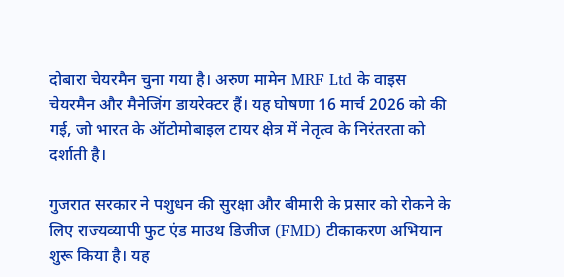दोबारा चेयरमैन चुना गया है। अरुण मामेन MRF Ltd के वाइस चेयरमैन और मैनेजिंग डायरेक्टर हैं। यह घोषणा 16 मार्च 2026 को की गई, जो भारत के ऑटोमोबाइल टायर क्षेत्र में नेतृत्व के निरंतरता को दर्शाती है।

गुजरात सरकार ने पशुधन की सुरक्षा और बीमारी के प्रसार को रोकने के लिए राज्यव्यापी फुट एंड माउथ डिजीज (FMD) टीकाकरण अभियान शुरू किया है। यह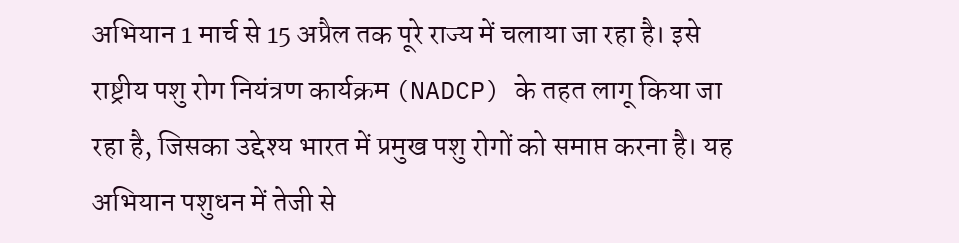अभियान 1 मार्च से 15 अप्रैल तक पूरे राज्य में चलाया जा रहा है। इसे राष्ट्रीय पशु रोग नियंत्रण कार्यक्रम (NADCP) के तहत लागू किया जा रहा है, जिसका उद्देश्य भारत में प्रमुख पशु रोगों को समाप्त करना है। यह अभियान पशुधन में तेजी से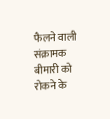फैलने वाली संक्रामक बीमारी को रोकने के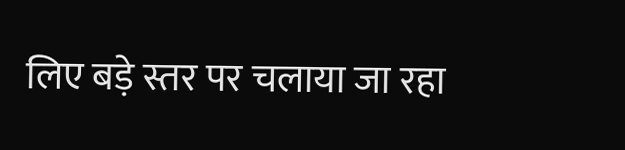लिए बड़े स्तर पर चलाया जा रहा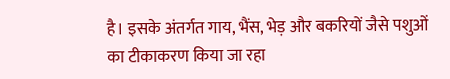है। इसके अंतर्गत गाय, भैंस, भेड़ और बकरियों जैसे पशुओं का टीकाकरण किया जा रहा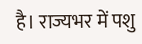है। राज्यभर में पशु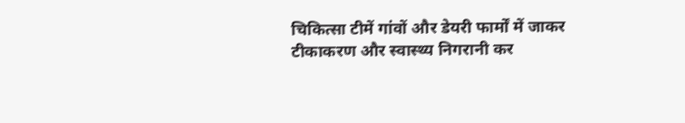चिकित्सा टीमें गांवों और डेयरी फार्मों में जाकर टीकाकरण और स्वास्थ्य निगरानी कर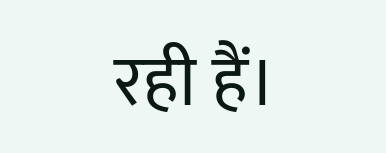रही हैं।